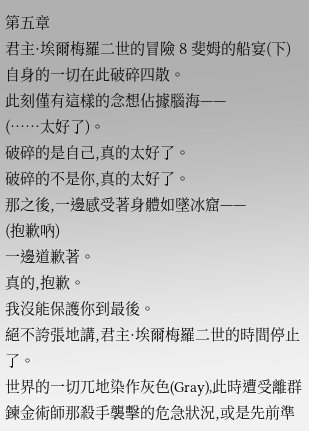第五章
君主·埃爾梅羅二世的冒險 8 斐姆的船宴(下)
自身的一切在此破碎四散。
此刻僅有這樣的念想佔據腦海——
(……太好了)。
破碎的是自己,真的太好了。
破碎的不是你,真的太好了。
那之後,一邊感受著身體如墜冰窟——
(抱歉吶)
一邊道歉著。
真的,抱歉。
我沒能保護你到最後。
絕不誇張地講,君主·埃爾梅羅二世的時間停止了。
世界的一切兀地染作灰色(Gray),此時遭受離群鍊金術師那殺手襲擊的危急狀況,或是先前準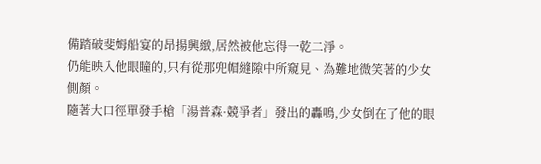備踏破斐姆船宴的昂揚興緻,居然被他忘得一乾二淨。
仍能映入他眼瞳的,只有從那兜帽縫隙中所窺見、為難地微笑著的少女側顏。
隨著大口徑單發手槍「湯普森·競爭者」發出的轟鳴,少女倒在了他的眼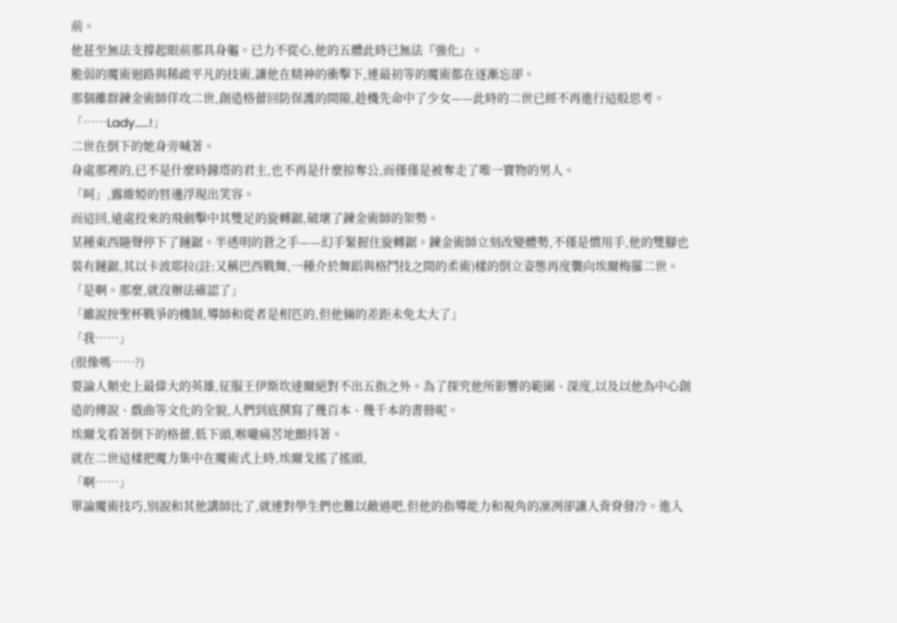前。
他甚至無法支撐起眼前那具身軀。已力不從心,他的五體此時已無法『強化』。
脆弱的魔術迴路與稀疏平凡的技術,讓他在精神的衝擊下,連最初等的魔術都在逐漸忘卻。
那個離群鍊金術師佯攻二世,創造格蕾回防保護的間隙,趁機先命中了少女——此時的二世已經不再進行這般思考。
「……Lady……!」
二世在倒下的她身旁喊著。
身處那裡的,已不是什麼時鐘塔的君主,也不再是什麼掠奪公,而僅僅是被奪走了唯一寶物的男人。
「呵」,露維婭的唇邊浮現出笑容。
而這回,遠處投來的飛劍擊中其雙足的旋轉鋸,破壞了鍊金術師的架勢。
某種東西隨聲停下了鏈鋸。半透明的蒼之手——幻手緊握住旋轉鋸。鍊金術師立刻改變體勢,不僅是慣用手,他的雙腳也裝有鏈鋸,其以卡波耶拉(註:又稱巴西戰舞,一種介於舞蹈與格鬥技之間的柔術)樣的倒立姿態再度襲向埃爾梅羅二世。
「是啊。那麼,就沒辦法確認了」
「雖說按聖杯戰爭的機制,導師和從者是相匹的,但他倆的差距未免太大了」
「我……」
(很像嗎……?)
要論人類史上最偉大的英雄,征服王伊斯坎達爾絕對不出五指之外。為了探究他所影響的範圍、深度,以及以他為中心創造的傳說、戲曲等文化的全貌,人們到底撰寫了幾百本、幾千本的書冊呢。
埃爾戈看著倒下的格蕾,低下頭,喉嚨痛苦地顫抖著。
就在二世這樣把魔力集中在魔術式上時,埃爾戈搖了搖頭,
「啊……」
單論魔術技巧,別說和其他講師比了,就連對學生們也難以敵過吧,但他的指導能力和視角的凜冽卻讓人背脊發冷。進入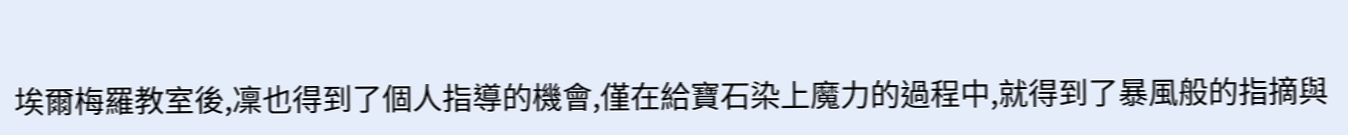埃爾梅羅教室後,凜也得到了個人指導的機會,僅在給寶石染上魔力的過程中,就得到了暴風般的指摘與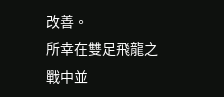改善。
所幸在雙足飛龍之戰中並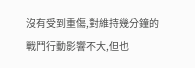沒有受到重傷,對維持幾分鐘的戰鬥行動影響不大,但也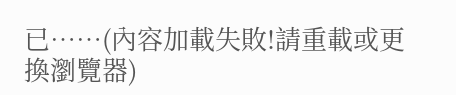已……(內容加載失敗!請重載或更換瀏覽器)